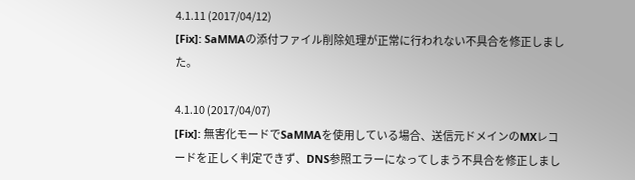4.1.11 (2017/04/12)
[Fix]: SaMMAの添付ファイル削除処理が正常に行われない不具合を修正しました。

4.1.10 (2017/04/07)
[Fix]: 無害化モードでSaMMAを使用している場合、送信元ドメインのMXレコードを正しく判定できず、DNS参照エラーになってしまう不具合を修正しまし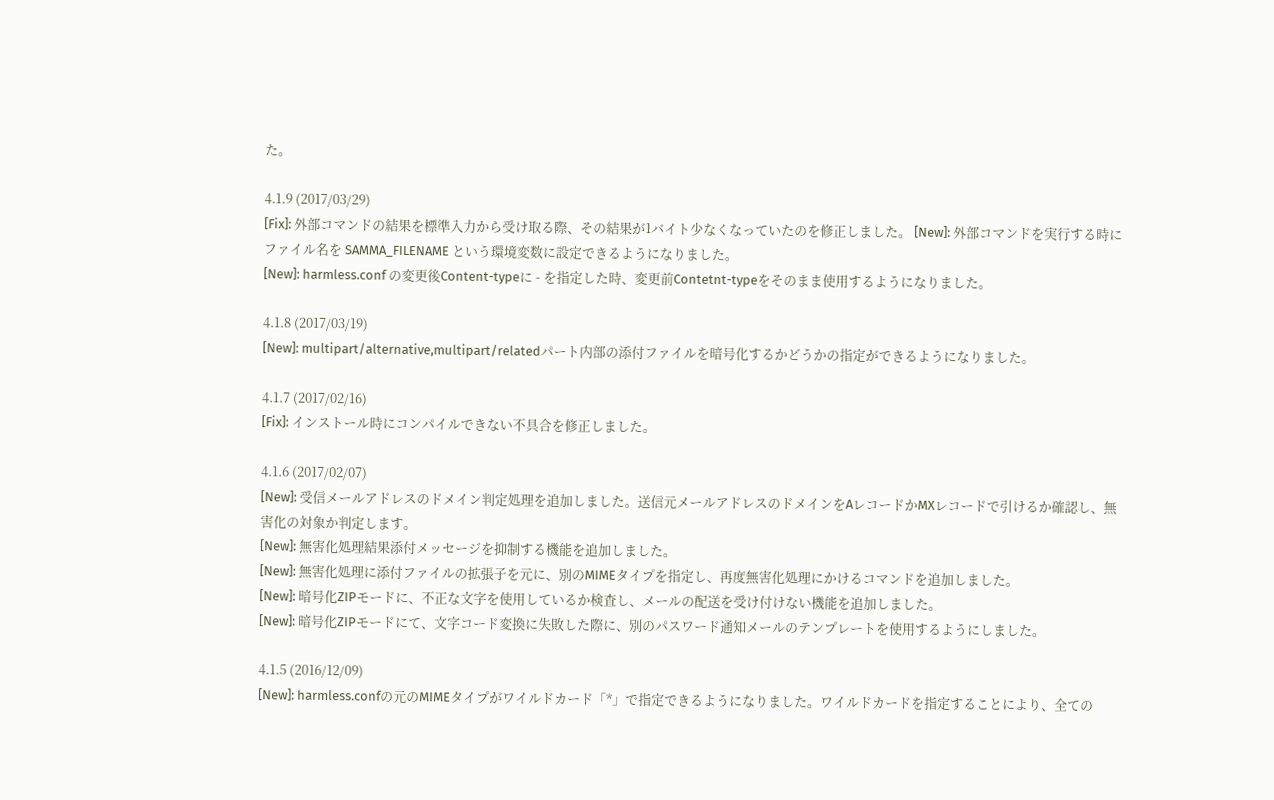た。

4.1.9 (2017/03/29)
[Fix]: 外部コマンドの結果を標準入力から受け取る際、その結果が1バイト少なくなっていたのを修正しました。 [New]: 外部コマンドを実行する時にファイル名を SAMMA_FILENAME という環境変数に設定できるようになりました。
[New]: harmless.conf の変更後Content-typeに - を指定した時、変更前Contetnt-typeをそのまま使用するようになりました。

4.1.8 (2017/03/19)
[New]: multipart/alternative,multipart/relatedパート内部の添付ファイルを暗号化するかどうかの指定ができるようになりました。

4.1.7 (2017/02/16)
[Fix]: インストール時にコンパイルできない不具合を修正しました。

4.1.6 (2017/02/07)
[New]: 受信メールアドレスのドメイン判定処理を追加しました。送信元メールアドレスのドメインをAレコードかMXレコードで引けるか確認し、無害化の対象か判定します。
[New]: 無害化処理結果添付メッセージを抑制する機能を追加しました。
[New]: 無害化処理に添付ファイルの拡張子を元に、別のMIMEタイプを指定し、再度無害化処理にかけるコマンドを追加しました。
[New]: 暗号化ZIPモードに、不正な文字を使用しているか検査し、メールの配送を受け付けない機能を追加しました。
[New]: 暗号化ZIPモードにて、文字コード変換に失敗した際に、別のパスワード通知メールのテンプレートを使用するようにしました。

4.1.5 (2016/12/09)
[New]: harmless.confの元のMIMEタイプがワイルドカード「*」で指定できるようになりました。ワイルドカードを指定することにより、全ての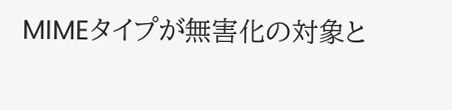MIMEタイプが無害化の対象と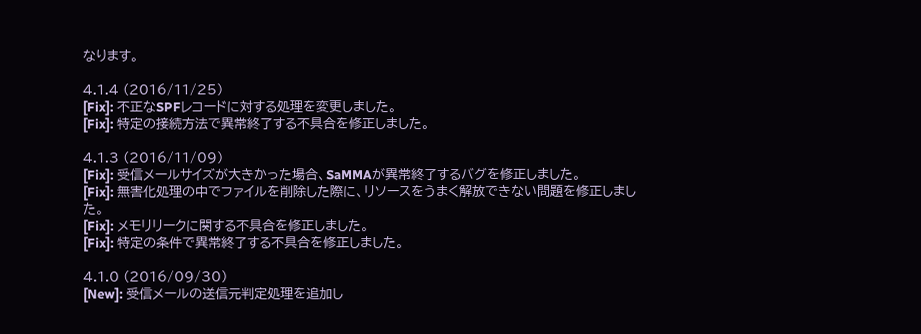なります。

4.1.4 (2016/11/25)
[Fix]: 不正なSPFレコードに対する処理を変更しました。
[Fix]: 特定の接続方法で異常終了する不具合を修正しました。

4.1.3 (2016/11/09)
[Fix]: 受信メールサイズが大きかった場合、SaMMAが異常終了するバグを修正しました。
[Fix]: 無害化処理の中でファイルを削除した際に、リソースをうまく解放できない問題を修正しました。
[Fix]: メモリリークに関する不具合を修正しました。
[Fix]: 特定の条件で異常終了する不具合を修正しました。

4.1.0 (2016/09/30)
[New]: 受信メールの送信元判定処理を追加し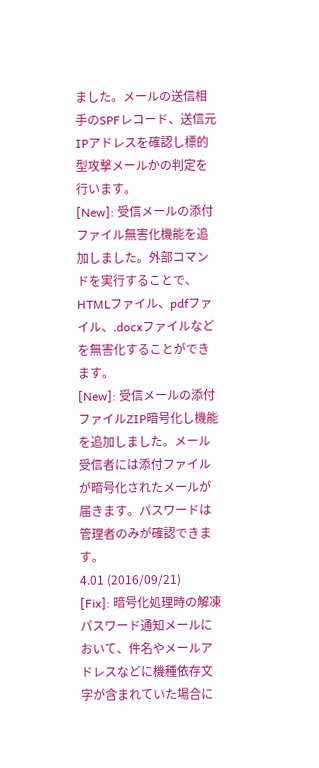ました。メールの送信相手のSPFレコード、送信元IPアドレスを確認し標的型攻撃メールかの判定を行います。
[New]: 受信メールの添付ファイル無害化機能を追加しました。外部コマンドを実行することで、HTMLファイル、pdfファイル、.docxファイルなどを無害化することができます。
[New]: 受信メールの添付ファイルZIP暗号化し機能を追加しました。メール受信者には添付ファイルが暗号化されたメールが届きます。パスワードは管理者のみが確認できます。
4.01 (2016/09/21)
[Fix]: 暗号化処理時の解凍パスワード通知メールにおいて、件名やメールアドレスなどに機種依存文字が含まれていた場合に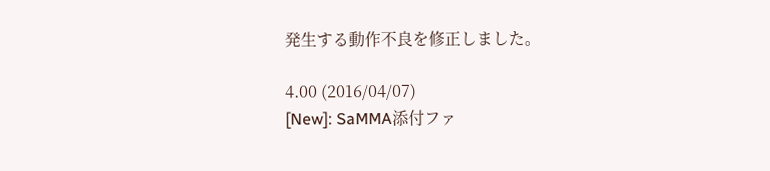発生する動作不良を修正しました。

4.00 (2016/04/07)
[New]: SaMMA添付ファ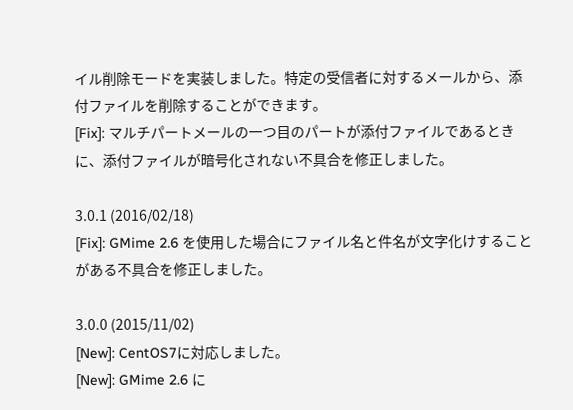イル削除モードを実装しました。特定の受信者に対するメールから、添付ファイルを削除することができます。
[Fix]: マルチパートメールの一つ目のパートが添付ファイルであるときに、添付ファイルが暗号化されない不具合を修正しました。

3.0.1 (2016/02/18)
[Fix]: GMime 2.6 を使用した場合にファイル名と件名が文字化けすることがある不具合を修正しました。

3.0.0 (2015/11/02)
[New]: CentOS7に対応しました。
[New]: GMime 2.6 に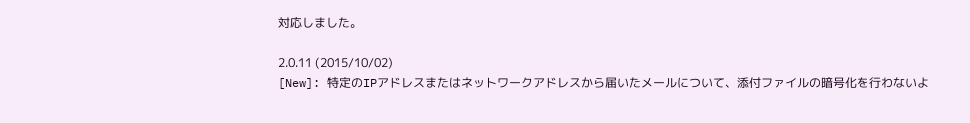対応しました。

2.0.11 (2015/10/02)
[New]: 特定のIPアドレスまたはネットワークアドレスから届いたメールについて、添付ファイルの暗号化を行わないよ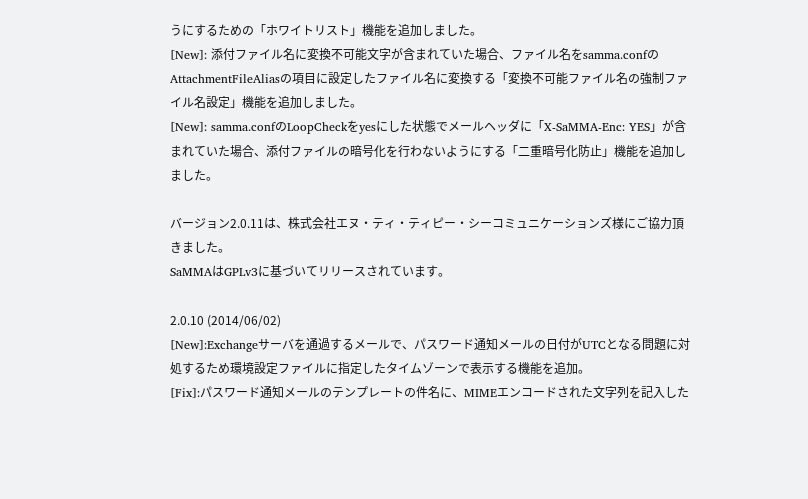うにするための「ホワイトリスト」機能を追加しました。
[New]: 添付ファイル名に変換不可能文字が含まれていた場合、ファイル名をsamma.confのAttachmentFileAliasの項目に設定したファイル名に変換する「変換不可能ファイル名の強制ファイル名設定」機能を追加しました。
[New]: samma.confのLoopCheckをyesにした状態でメールヘッダに「X-SaMMA-Enc: YES」が含まれていた場合、添付ファイルの暗号化を行わないようにする「二重暗号化防止」機能を追加しました。

バージョン2.0.11は、株式会社エヌ・ティ・ティピー・シーコミュニケーションズ様にご協力頂きました。
SaMMAはGPLv3に基づいてリリースされています。

2.0.10 (2014/06/02)
[New]:Exchangeサーバを通過するメールで、パスワード通知メールの日付がUTCとなる問題に対処するため環境設定ファイルに指定したタイムゾーンで表示する機能を追加。
[Fix]:パスワード通知メールのテンプレートの件名に、MIMEエンコードされた文字列を記入した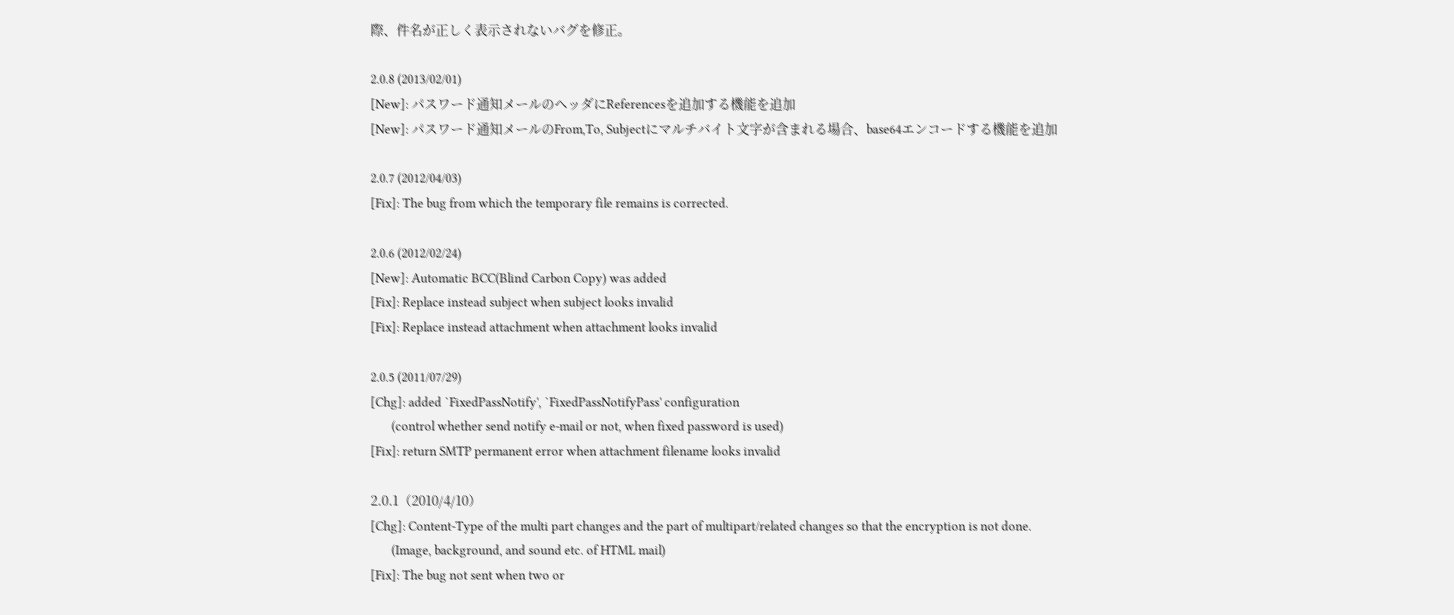際、件名が正しく表示されないバグを修正。

2.0.8 (2013/02/01)
[New]: パスワード通知メールのヘッダにReferencesを追加する機能を追加
[New]: パスワード通知メールのFrom,To, Subjectにマルチバイト文字が含まれる場合、base64エンコードする機能を追加

2.0.7 (2012/04/03)
[Fix]: The bug from which the temporary file remains is corrected.

2.0.6 (2012/02/24)
[New]: Automatic BCC(Blind Carbon Copy) was added
[Fix]: Replace instead subject when subject looks invalid
[Fix]: Replace instead attachment when attachment looks invalid

2.0.5 (2011/07/29)
[Chg]: added `FixedPassNotify', `FixedPassNotifyPass' configuration
       (control whether send notify e-mail or not, when fixed password is used)
[Fix]: return SMTP permanent error when attachment filename looks invalid

2.0.1（2010/4/10）
[Chg]: Content-Type of the multi part changes and the part of multipart/related changes so that the encryption is not done.
       (Image, background, and sound etc. of HTML mail)
[Fix]: The bug not sent when two or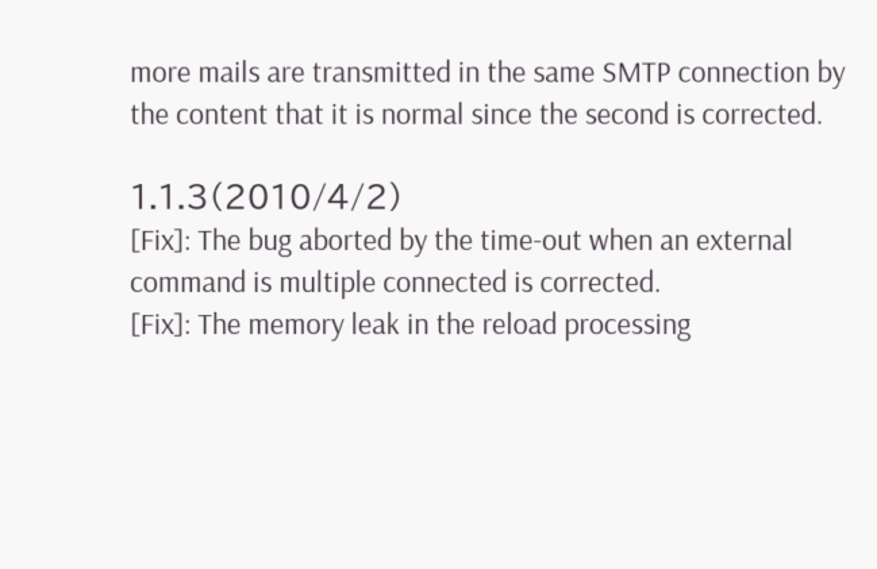more mails are transmitted in the same SMTP connection by the content that it is normal since the second is corrected.

1.1.3（2010/4/2）
[Fix]: The bug aborted by the time-out when an external command is multiple connected is corrected.
[Fix]: The memory leak in the reload processing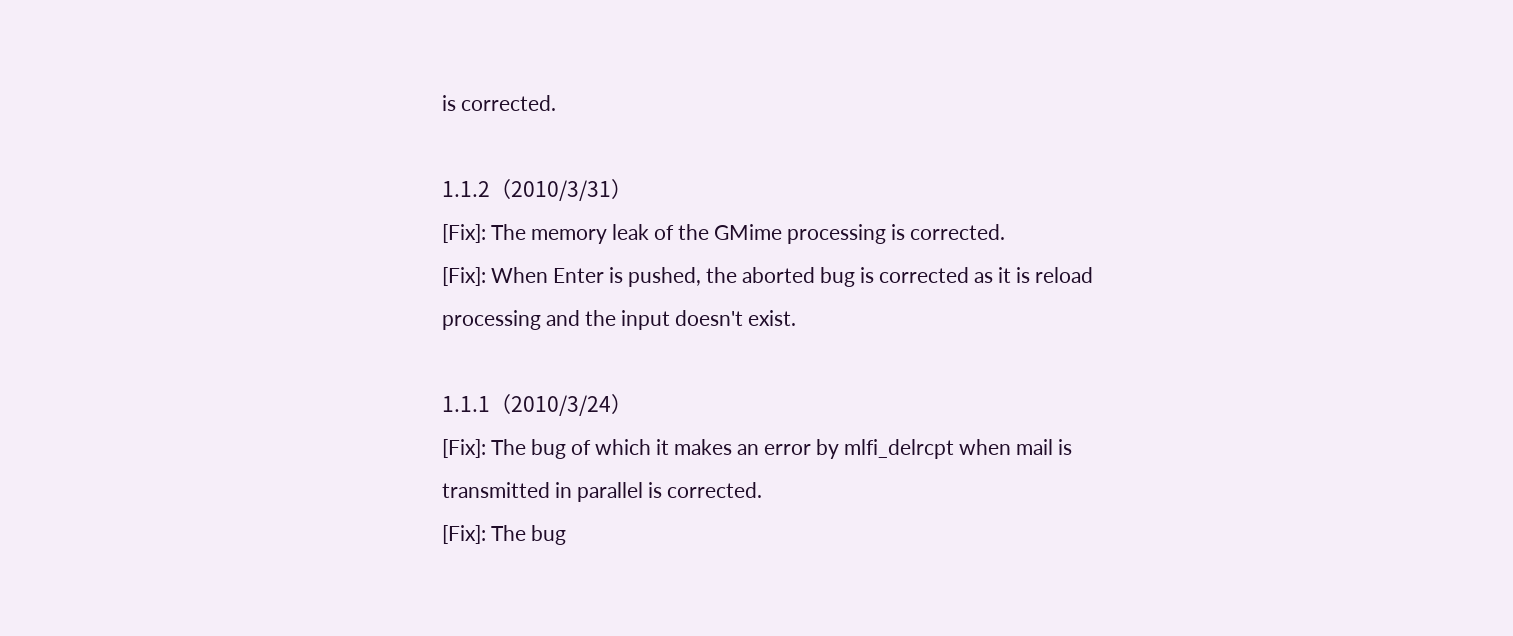is corrected.

1.1.2（2010/3/31）
[Fix]: The memory leak of the GMime processing is corrected.
[Fix]: When Enter is pushed, the aborted bug is corrected as it is reload processing and the input doesn't exist.

1.1.1（2010/3/24）
[Fix]: The bug of which it makes an error by mlfi_delrcpt when mail is transmitted in parallel is corrected.
[Fix]: The bug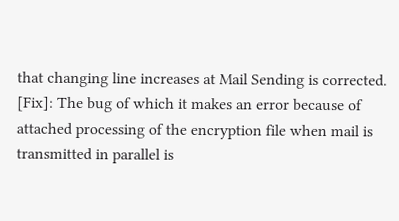that changing line increases at Mail Sending is corrected.
[Fix]: The bug of which it makes an error because of attached processing of the encryption file when mail is transmitted in parallel is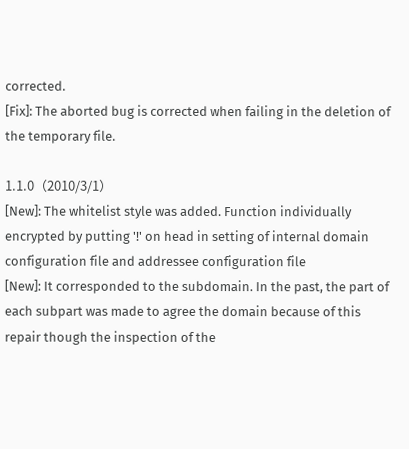corrected.
[Fix]: The aborted bug is corrected when failing in the deletion of the temporary file.

1.1.0（2010/3/1）
[New]: The whitelist style was added. Function individually encrypted by putting '!' on head in setting of internal domain configuration file and addressee configuration file
[New]: It corresponded to the subdomain. In the past, the part of each subpart was made to agree the domain because of this repair though the inspection of the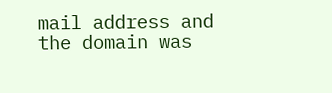mail address and the domain was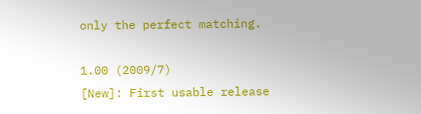only the perfect matching.

1.00 (2009/7)
[New]: First usable release